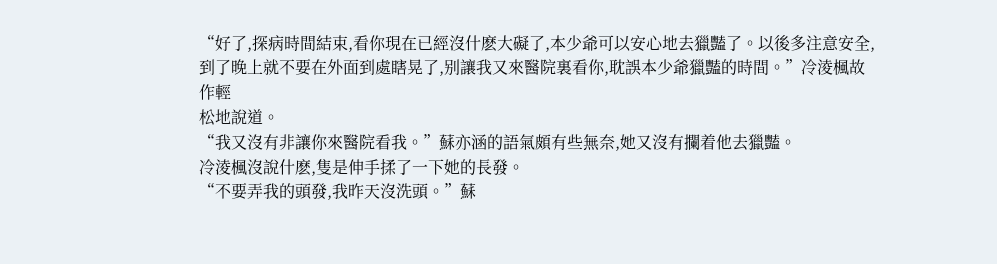“好了,探病時間結束,看你現在已經沒什麽大礙了,本少爺可以安心地去獵豔了。以後多注意安全,到了晚上就不要在外面到處瞎晃了,别讓我又來醫院裏看你,耽誤本少爺獵豔的時間。”冷淩楓故作輕
松地說道。
“我又沒有非讓你來醫院看我。”蘇亦涵的語氣頗有些無奈,她又沒有攔着他去獵豔。
冷淩楓沒說什麽,隻是伸手揉了一下她的長發。
“不要弄我的頭發,我昨天沒洗頭。”蘇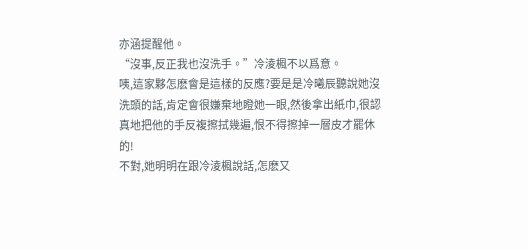亦涵提醒他。
“沒事,反正我也沒洗手。”冷淩楓不以爲意。
咦,這家夥怎麽會是這樣的反應?要是是冷曦辰聽說她沒洗頭的話,肯定會很嫌棄地瞪她一眼,然後拿出紙巾,很認真地把他的手反複擦拭幾遍,恨不得擦掉一層皮才罷休的!
不對,她明明在跟冷淩楓說話,怎麽又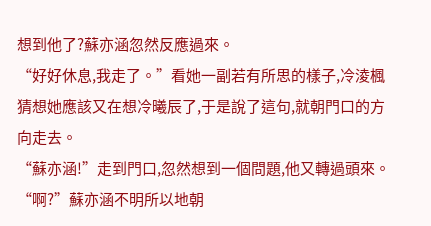想到他了?蘇亦涵忽然反應過來。
“好好休息,我走了。”看她一副若有所思的樣子,冷淩楓猜想她應該又在想冷曦辰了,于是說了這句,就朝門口的方向走去。
“蘇亦涵!”走到門口,忽然想到一個問題,他又轉過頭來。
“啊?”蘇亦涵不明所以地朝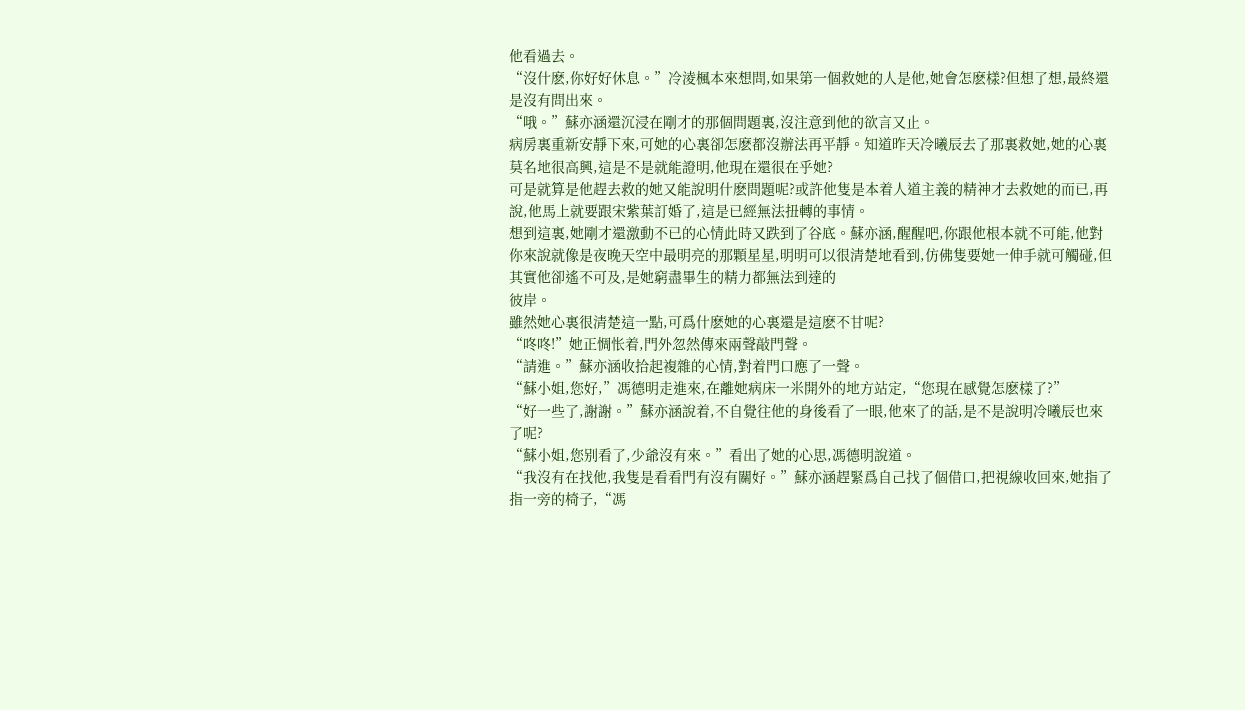他看過去。
“沒什麽,你好好休息。”冷淩楓本來想問,如果第一個救她的人是他,她會怎麽樣?但想了想,最終還是沒有問出來。
“哦。”蘇亦涵還沉浸在剛才的那個問題裏,沒注意到他的欲言又止。
病房裏重新安靜下來,可她的心裏卻怎麽都沒辦法再平靜。知道昨天冷曦辰去了那裏救她,她的心裏莫名地很高興,這是不是就能證明,他現在還很在乎她?
可是就算是他趕去救的她又能說明什麽問題呢?或許他隻是本着人道主義的精神才去救她的而已,再說,他馬上就要跟宋紫葉訂婚了,這是已經無法扭轉的事情。
想到這裏,她剛才還激動不已的心情此時又跌到了谷底。蘇亦涵,醒醒吧,你跟他根本就不可能,他對你來說就像是夜晚天空中最明亮的那顆星星,明明可以很清楚地看到,仿佛隻要她一伸手就可觸碰,但其實他卻遙不可及,是她窮盡畢生的精力都無法到達的
彼岸。
雖然她心裏很清楚這一點,可爲什麽她的心裏還是這麽不甘呢?
“咚咚!”她正惆怅着,門外忽然傳來兩聲敲門聲。
“請進。”蘇亦涵收拾起複雜的心情,對着門口應了一聲。
“蘇小姐,您好,”馮德明走進來,在離她病床一米開外的地方站定,“您現在感覺怎麽樣了?”
“好一些了,謝謝。”蘇亦涵說着,不自覺往他的身後看了一眼,他來了的話,是不是說明冷曦辰也來了呢?
“蘇小姐,您别看了,少爺沒有來。”看出了她的心思,馮德明說道。
“我沒有在找他,我隻是看看門有沒有關好。”蘇亦涵趕緊爲自己找了個借口,把視線收回來,她指了指一旁的椅子,“馮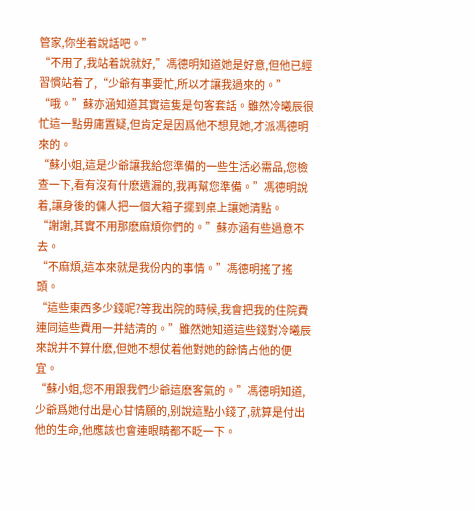管家,你坐着說話吧。”
“不用了,我站着說就好,”馮德明知道她是好意,但他已經習慣站着了,“少爺有事要忙,所以才讓我過來的。”
“哦。”蘇亦涵知道其實這隻是句客套話。雖然冷曦辰很忙這一點毋庸置疑,但肯定是因爲他不想見她,才派馮德明來的。
“蘇小姐,這是少爺讓我給您準備的一些生活必需品,您檢查一下,看有沒有什麽遺漏的,我再幫您準備。”馮德明說着,讓身後的傭人把一個大箱子擺到桌上讓她清點。
“謝謝,其實不用那麽麻煩你們的。”蘇亦涵有些過意不去。
“不麻煩,這本來就是我份内的事情。”馮德明搖了搖頭。
“這些東西多少錢呢?等我出院的時候,我會把我的住院費連同這些費用一并結清的。”雖然她知道這些錢對冷曦辰來說并不算什麽,但她不想仗着他對她的餘情占他的便宜。
“蘇小姐,您不用跟我們少爺這麽客氣的。”馮德明知道,少爺爲她付出是心甘情願的,别說這點小錢了,就算是付出他的生命,他應該也會連眼睛都不眨一下。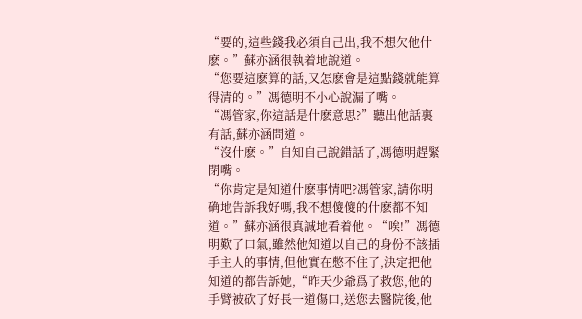“要的,這些錢我必須自己出,我不想欠他什麽。”蘇亦涵很執着地說道。
“您要這麽算的話,又怎麽會是這點錢就能算得清的。”馮德明不小心說漏了嘴。
“馮管家,你這話是什麽意思?”聽出他話裏有話,蘇亦涵問道。
“沒什麽。”自知自己說錯話了,馮德明趕緊閉嘴。
“你肯定是知道什麽事情吧?馮管家,請你明确地告訴我好嗎,我不想傻傻的什麽都不知道。”蘇亦涵很真誠地看着他。“唉!”馮德明歎了口氣,雖然他知道以自己的身份不該插手主人的事情,但他實在憋不住了,決定把他知道的都告訴她,“昨天少爺爲了救您,他的手臂被砍了好長一道傷口,送您去醫院後,他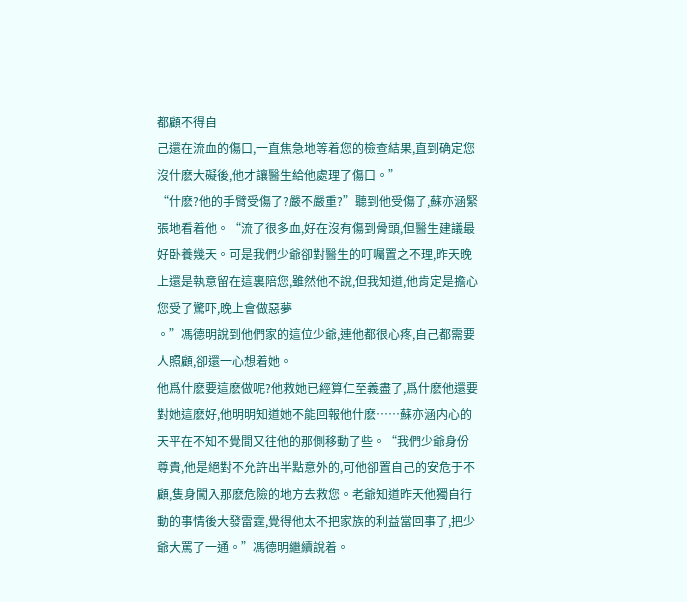都顧不得自
己還在流血的傷口,一直焦急地等着您的檢查結果,直到确定您沒什麽大礙後,他才讓醫生給他處理了傷口。”
“什麽?他的手臂受傷了?嚴不嚴重?”聽到他受傷了,蘇亦涵緊張地看着他。“流了很多血,好在沒有傷到骨頭,但醫生建議最好卧養幾天。可是我們少爺卻對醫生的叮囑置之不理,昨天晚上還是執意留在這裏陪您,雖然他不說,但我知道,他肯定是擔心您受了驚吓,晚上會做惡夢
。”馮德明說到他們家的這位少爺,連他都很心疼,自己都需要人照顧,卻還一心想着她。
他爲什麽要這麽做呢?他救她已經算仁至義盡了,爲什麽他還要對她這麽好,他明明知道她不能回報他什麽……蘇亦涵内心的天平在不知不覺間又往他的那側移動了些。“我們少爺身份尊貴,他是絕對不允許出半點意外的,可他卻置自己的安危于不顧,隻身闖入那麽危險的地方去救您。老爺知道昨天他獨自行動的事情後大發雷霆,覺得他太不把家族的利益當回事了,把少
爺大罵了一通。”馮德明繼續說着。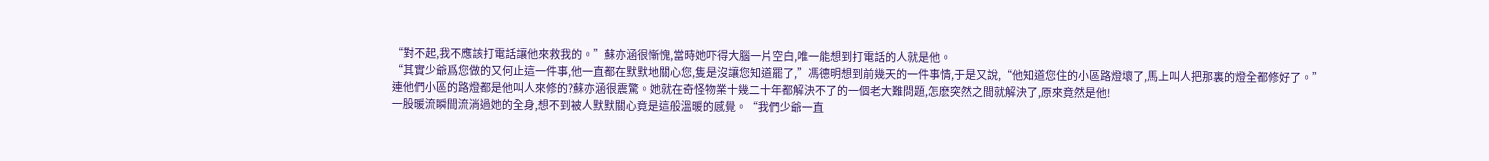“對不起,我不應該打電話讓他來救我的。”蘇亦涵很慚愧,當時她吓得大腦一片空白,唯一能想到打電話的人就是他。
“其實少爺爲您做的又何止這一件事,他一直都在默默地關心您,隻是沒讓您知道罷了,”馮德明想到前幾天的一件事情,于是又說,“他知道您住的小區路燈壞了,馬上叫人把那裏的燈全都修好了。”
連他們小區的路燈都是他叫人來修的?蘇亦涵很震驚。她就在奇怪物業十幾二十年都解決不了的一個老大難問題,怎麽突然之間就解決了,原來竟然是他!
一股暖流瞬間流淌過她的全身,想不到被人默默關心竟是這般溫暖的感覺。“我們少爺一直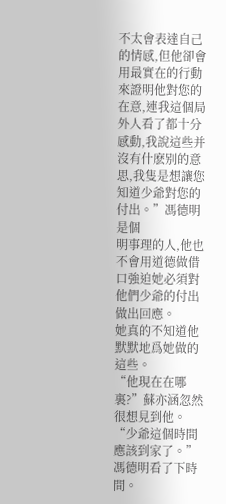不太會表達自己的情感,但他卻會用最實在的行動來證明他對您的在意,連我這個局外人看了都十分感動,我說這些并沒有什麽别的意思,我隻是想讓您知道少爺對您的付出。”馮德明是個
明事理的人,他也不會用道德做借口強迫她必須對他們少爺的付出做出回應。
她真的不知道他默默地爲她做的這些。
“他現在在哪裏?”蘇亦涵忽然很想見到他。
“少爺這個時間應該到家了。”馮德明看了下時間。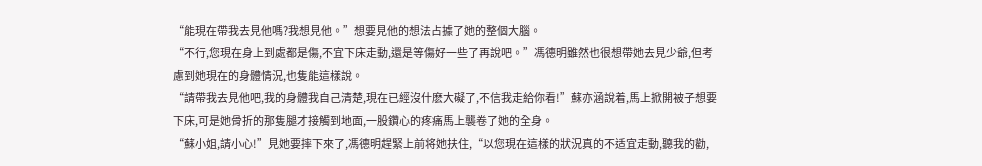“能現在帶我去見他嗎?我想見他。”想要見他的想法占據了她的整個大腦。
“不行,您現在身上到處都是傷,不宜下床走動,還是等傷好一些了再說吧。”馮德明雖然也很想帶她去見少爺,但考慮到她現在的身體情況,也隻能這樣說。
“請帶我去見他吧,我的身體我自己清楚,現在已經沒什麽大礙了,不信我走給你看!”蘇亦涵說着,馬上掀開被子想要下床,可是她骨折的那隻腿才接觸到地面,一股鑽心的疼痛馬上襲卷了她的全身。
“蘇小姐,請小心!”見她要摔下來了,馮德明趕緊上前将她扶住,“以您現在這樣的狀況真的不适宜走動,聽我的勸,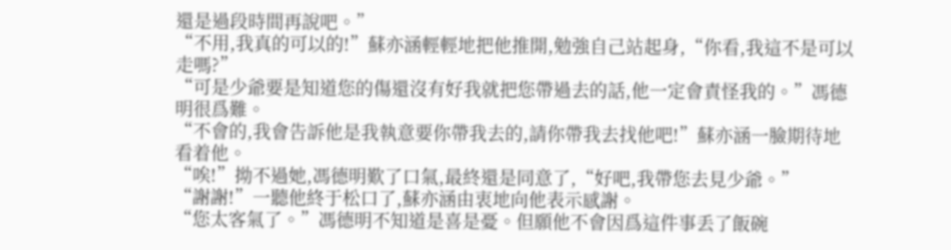還是過段時間再說吧。”
“不用,我真的可以的!”蘇亦涵輕輕地把他推開,勉強自己站起身,“你看,我這不是可以走嗎?”
“可是少爺要是知道您的傷還沒有好我就把您帶過去的話,他一定會責怪我的。”馮德明很爲難。
“不會的,我會告訴他是我執意要你帶我去的,請你帶我去找他吧!”蘇亦涵一臉期待地看着他。
“唉!”拗不過她,馮德明歎了口氣,最終還是同意了,“好吧,我帶您去見少爺。”
“謝謝!”一聽他終于松口了,蘇亦涵由衷地向他表示感謝。
“您太客氣了。”馮德明不知道是喜是憂。但願他不會因爲這件事丢了飯碗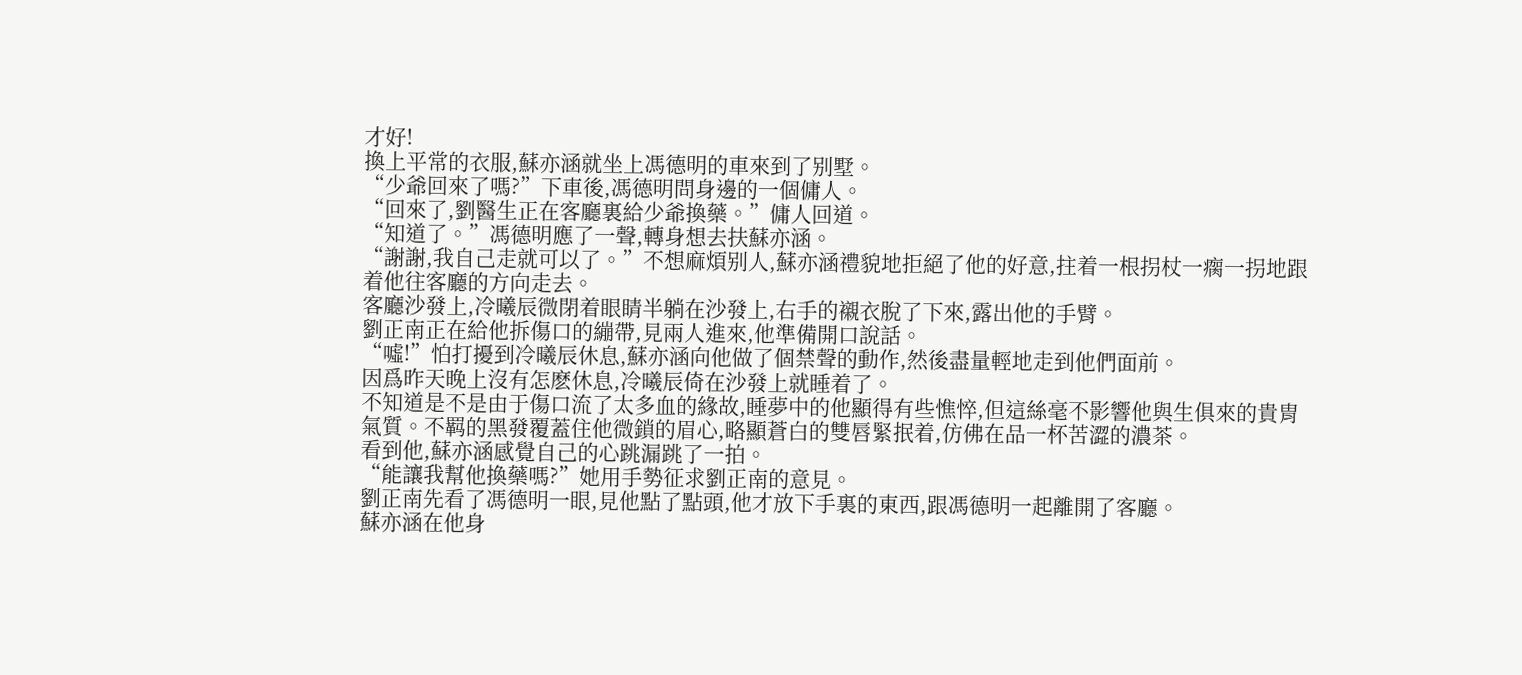才好!
換上平常的衣服,蘇亦涵就坐上馮德明的車來到了别墅。
“少爺回來了嗎?”下車後,馮德明問身邊的一個傭人。
“回來了,劉醫生正在客廳裏給少爺換藥。”傭人回道。
“知道了。”馮德明應了一聲,轉身想去扶蘇亦涵。
“謝謝,我自己走就可以了。”不想麻煩别人,蘇亦涵禮貌地拒絕了他的好意,拄着一根拐杖一瘸一拐地跟着他往客廳的方向走去。
客廳沙發上,冷曦辰微閉着眼睛半躺在沙發上,右手的襯衣脫了下來,露出他的手臂。
劉正南正在給他拆傷口的繃帶,見兩人進來,他準備開口說話。
“噓!”怕打擾到冷曦辰休息,蘇亦涵向他做了個禁聲的動作,然後盡量輕地走到他們面前。
因爲昨天晚上沒有怎麽休息,冷曦辰倚在沙發上就睡着了。
不知道是不是由于傷口流了太多血的緣故,睡夢中的他顯得有些憔悴,但這絲毫不影響他與生俱來的貴胄氣質。不羁的黑發覆蓋住他微鎖的眉心,略顯蒼白的雙唇緊抿着,仿佛在品一杯苦澀的濃茶。
看到他,蘇亦涵感覺自己的心跳漏跳了一拍。
“能讓我幫他換藥嗎?”她用手勢征求劉正南的意見。
劉正南先看了馮德明一眼,見他點了點頭,他才放下手裏的東西,跟馮德明一起離開了客廳。
蘇亦涵在他身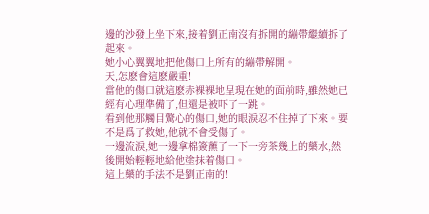邊的沙發上坐下來,接着劉正南沒有拆開的繃帶繼續拆了起來。
她小心翼翼地把他傷口上所有的繃帶解開。
天,怎麽會這麽嚴重!
當他的傷口就這麽赤裸裸地呈現在她的面前時,雖然她已經有心理準備了,但還是被吓了一跳。
看到他那觸目驚心的傷口,她的眼淚忍不住掉了下來。要不是爲了救她,他就不會受傷了。
一邊流淚,她一邊拿棉簽蘸了一下一旁茶幾上的藥水,然後開始輕輕地給他塗抹着傷口。
這上藥的手法不是劉正南的!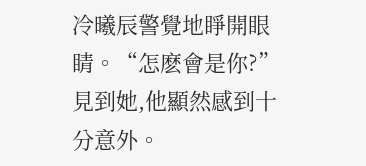冷曦辰警覺地睜開眼睛。“怎麽會是你?”見到她,他顯然感到十分意外。